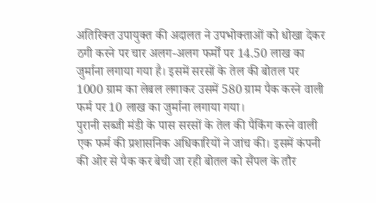अतिरिक्त उपायुक्त की अदालत ने उपभोक्ताओं को धोखा देकर ठगी करने पर चार अलग-अलग फर्मों पर 14.50 लाख का जुर्माना लगाया गया है। इसमें सरसों के तेल की बोतल पर 1000 ग्राम का लेबल लगाकर उसमें 580 ग्राम पैक करने वाली फर्म पर 10 लाख का जुर्माना लगाया गया।
पुरानी सब्जी मंडी के पास सरसों के तेल की पैकिंग करने वाली एक फर्म की प्रशासनिक अधिकारियों ने जांच की। इसमें कंपनी की ओर से पैक कर बेची जा रही बोतल को सैंपल के तौर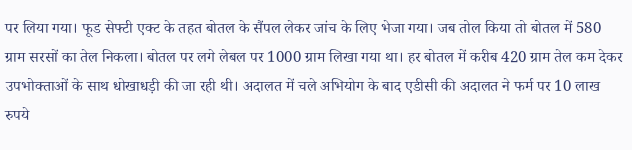पर लिया गया। फूड सेफ्टी एक्ट के तहत बोतल के सैंपल लेकर जांच के लिए भेजा गया। जब तोल किया तो बोतल में 580 ग्राम सरसों का तेल निकला। बोतल पर लगे लेबल पर 1000 ग्राम लिखा गया था। हर बोतल में करीब 420 ग्राम तेल कम देकर उपभोक्ताओं के साथ धोखाधड़ी की जा रही थी। अदालत में चले अभियोग के बाद एडीसी की अदालत ने फर्म पर 10 लाख रुपये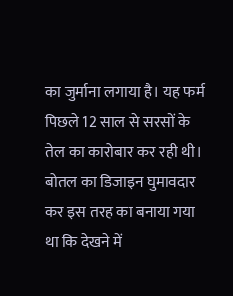का जुर्माना लगाया है। यह फर्म पिछले 12 साल से सरसों के तेल का कारोबार कर रही थी। बोतल का डिजाइन घुमावदार कर इस तरह का बनाया गया था कि देखने में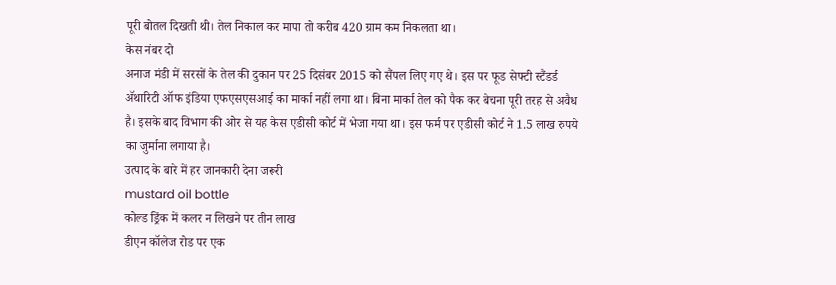पूरी बोतल दिखती थी। तेल निकाल कर मापा तो करीब 420 ग्राम कम निकलता था।
केस नंबर दो
अनाज मंडी में सरसों के तेल की दुकान पर 25 दिसंबर 2015 को सैंपल लिए गए थे। इस पर फूड सेफ्टी स्टैंडर्ड ॲथारिटी ऑफ इंडिया एफएसएसआई का मार्का नहीं लगा था। बिना मार्का तेल को पैक कर बेचना पूरी तरह से अवैध है। इसके बाद विभाग की ओर से यह केस एडीसी कोर्ट में भेजा गया था। इस फर्म पर एडीसी कोर्ट ने 1.5 लाख रुपये का जुर्माना लगाया है।
उत्पाद के बारे में हर जानकारी देना जरूरी
mustard oil bottle
कोल्ड ड्रिंक में कलर न लिखने पर तीन लाख
डीएन कॉलेज रोड पर एक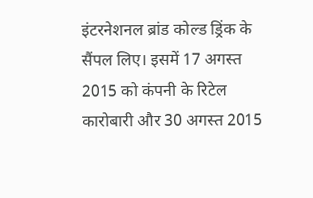इंटरनेशनल ब्रांड कोल्ड ड्रिंक के सैंपल लिए। इसमें 17 अगस्त 2015 को कंपनी के रिटेल कारोबारी और 30 अगस्त 2015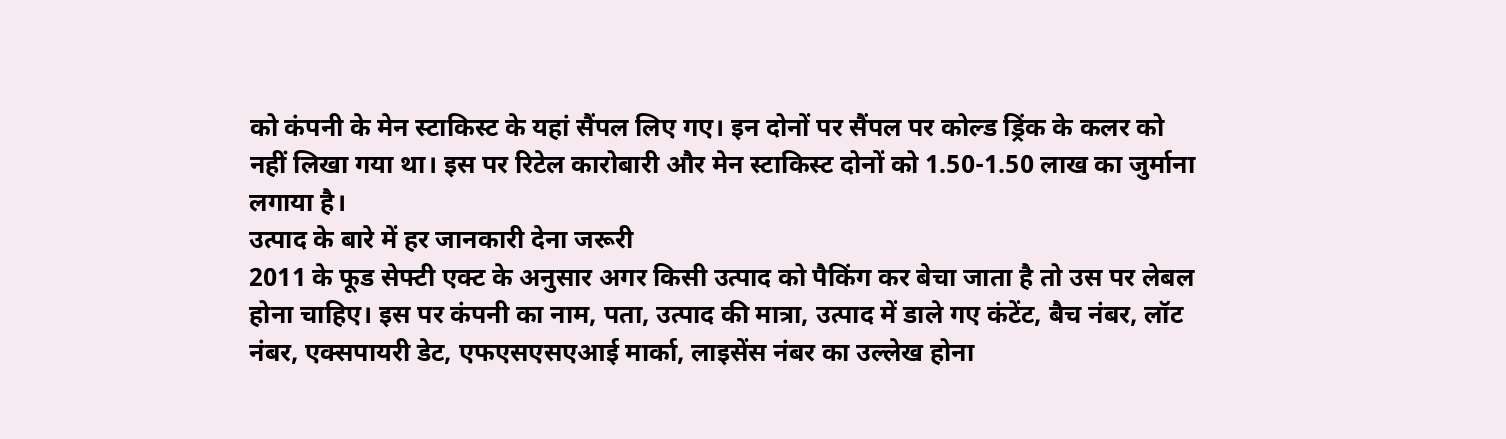को कंपनी के मेन स्टाकिस्ट के यहां सैंपल लिए गए। इन दोनों पर सैंपल पर कोल्ड ड्रिंक के कलर को नहीं लिखा गया था। इस पर रिटेल कारोबारी और मेन स्टाकिस्ट दोनों को 1.50-1.50 लाख का जुर्माना लगाया है।
उत्पाद के बारे में हर जानकारी देना जरूरी
2011 के फूड सेफ्टी एक्ट के अनुसार अगर किसी उत्पाद को पैकिंग कर बेचा जाता है तो उस पर लेबल होना चाहिए। इस पर कंपनी का नाम, पता, उत्पाद की मात्रा, उत्पाद में डाले गए कंटेंट, बैच नंबर, लॉट नंबर, एक्सपायरी डेट, एफएसएसएआई मार्का, लाइसेंस नंबर का उल्लेख होना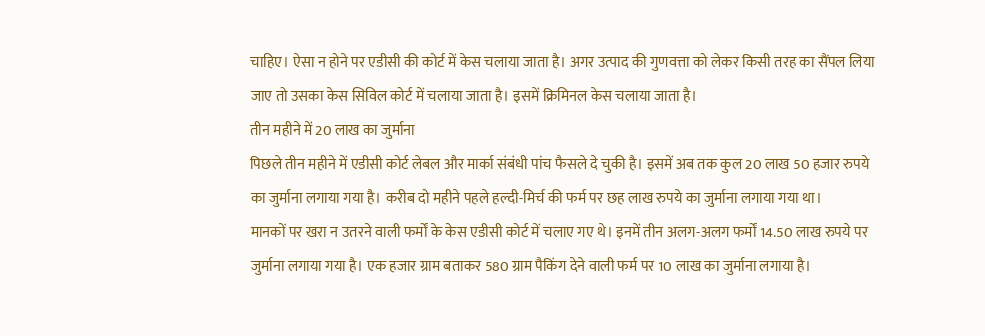चाहिए। ऐसा न होने पर एडीसी की कोर्ट में केस चलाया जाता है। अगर उत्पाद की गुणवत्ता को लेकर किसी तरह का सैंपल लिया जाए तो उसका केस सिविल कोर्ट में चलाया जाता है। इसमें क्रिमिनल केस चलाया जाता है।
तीन महीने में 20 लाख का जुर्माना
पिछले तीन महीने में एडीसी कोर्ट लेबल और मार्का संबंधी पांच फैसले दे चुकी है। इसमें अब तक कुल 20 लाख 50 हजार रुपये का जुर्माना लगाया गया है। करीब दो महीने पहले हल्दी-मिर्च की फर्म पर छह लाख रुपये का जुर्माना लगाया गया था।
मानकों पर खरा न उतरने वाली फर्मों के केस एडीसी कोर्ट में चलाए गए थे। इनमें तीन अलग-अलग फर्मों 14.50 लाख रुपये पर जुर्माना लगाया गया है। एक हजार ग्राम बताकर 580 ग्राम पैकिंग देने वाली फर्म पर 10 लाख का जुर्माना लगाया है।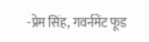-प्रेम सिंह, गवर्नमेंट फूड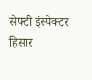सेफ्टी इंस्पेक्टर हिसार